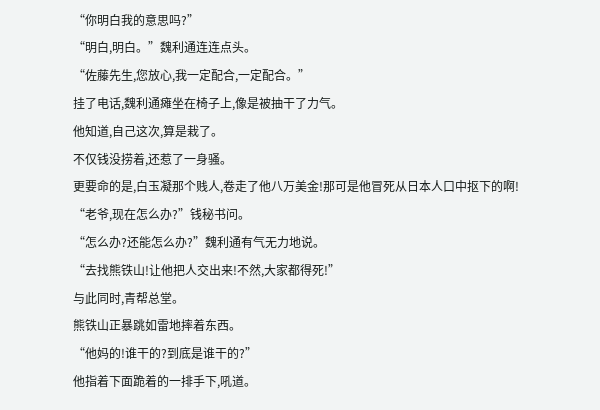“你明白我的意思吗?”
“明白,明白。”魏利通连连点头。
“佐藤先生,您放心,我一定配合,一定配合。”
挂了电话,魏利通瘫坐在椅子上,像是被抽干了力气。
他知道,自己这次,算是栽了。
不仅钱没捞着,还惹了一身骚。
更要命的是,白玉凝那个贱人,卷走了他八万美金!那可是他冒死从日本人口中抠下的啊!
“老爷,现在怎么办?”钱秘书问。
“怎么办?还能怎么办?”魏利通有气无力地说。
“去找熊铁山!让他把人交出来!不然,大家都得死!”
与此同时,青帮总堂。
熊铁山正暴跳如雷地摔着东西。
“他妈的!谁干的?到底是谁干的?”
他指着下面跪着的一排手下,吼道。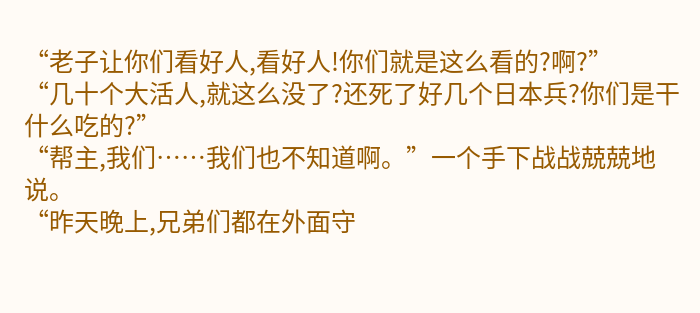“老子让你们看好人,看好人!你们就是这么看的?啊?”
“几十个大活人,就这么没了?还死了好几个日本兵?你们是干什么吃的?”
“帮主,我们……我们也不知道啊。”一个手下战战兢兢地说。
“昨天晚上,兄弟们都在外面守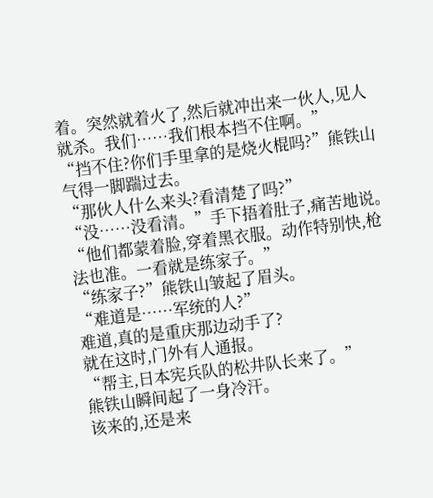着。突然就着火了,然后就冲出来一伙人,见人就杀。我们……我们根本挡不住啊。”
“挡不住?你们手里拿的是烧火棍吗?”熊铁山气得一脚踹过去。
“那伙人什么来头?看清楚了吗?”
“没……没看清。”手下捂着肚子,痛苦地说。
“他们都蒙着脸,穿着黑衣服。动作特别快,枪法也准。一看就是练家子。”
“练家子?”熊铁山皱起了眉头。
“难道是……军统的人?”
难道,真的是重庆那边动手了?
就在这时,门外有人通报。
“帮主,日本宪兵队的松井队长来了。”
熊铁山瞬间起了一身冷汗。
该来的,还是来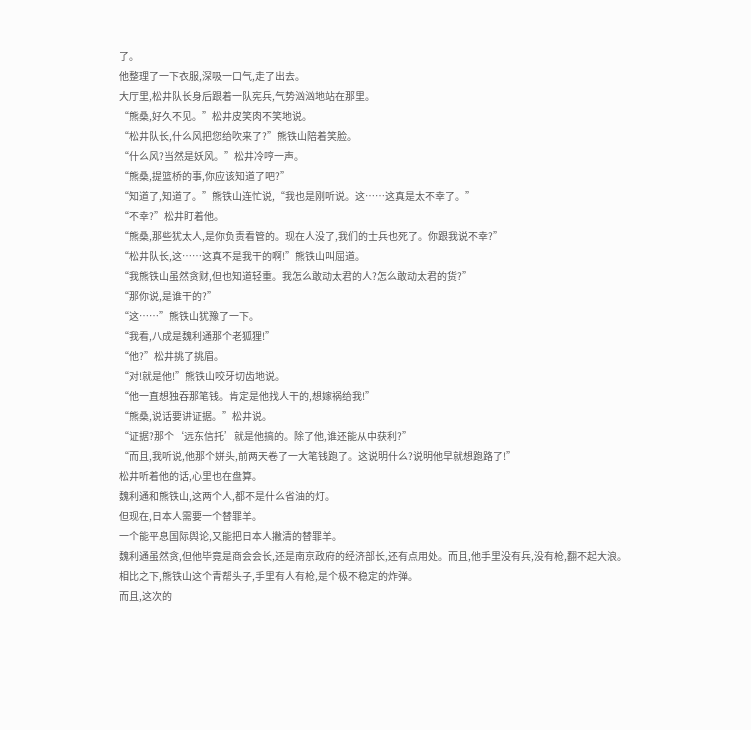了。
他整理了一下衣服,深吸一口气,走了出去。
大厅里,松井队长身后跟着一队宪兵,气势汹汹地站在那里。
“熊桑,好久不见。”松井皮笑肉不笑地说。
“松井队长,什么风把您给吹来了?”熊铁山陪着笑脸。
“什么风?当然是妖风。”松井冷哼一声。
“熊桑,提篮桥的事,你应该知道了吧?”
“知道了,知道了。”熊铁山连忙说,“我也是刚听说。这……这真是太不幸了。”
“不幸?”松井盯着他。
“熊桑,那些犹太人,是你负责看管的。现在人没了,我们的士兵也死了。你跟我说不幸?”
“松井队长,这……这真不是我干的啊!”熊铁山叫屈道。
“我熊铁山虽然贪财,但也知道轻重。我怎么敢动太君的人?怎么敢动太君的货?”
“那你说,是谁干的?”
“这……”熊铁山犹豫了一下。
“我看,八成是魏利通那个老狐狸!”
“他?”松井挑了挑眉。
“对!就是他!”熊铁山咬牙切齿地说。
“他一直想独吞那笔钱。肯定是他找人干的,想嫁祸给我!”
“熊桑,说话要讲证据。”松井说。
“证据?那个‘远东信托’就是他搞的。除了他,谁还能从中获利?”
“而且,我听说,他那个姘头,前两天卷了一大笔钱跑了。这说明什么?说明他早就想跑路了!”
松井听着他的话,心里也在盘算。
魏利通和熊铁山,这两个人,都不是什么省油的灯。
但现在,日本人需要一个替罪羊。
一个能平息国际舆论,又能把日本人撇清的替罪羊。
魏利通虽然贪,但他毕竟是商会会长,还是南京政府的经济部长,还有点用处。而且,他手里没有兵,没有枪,翻不起大浪。
相比之下,熊铁山这个青帮头子,手里有人有枪,是个极不稳定的炸弹。
而且,这次的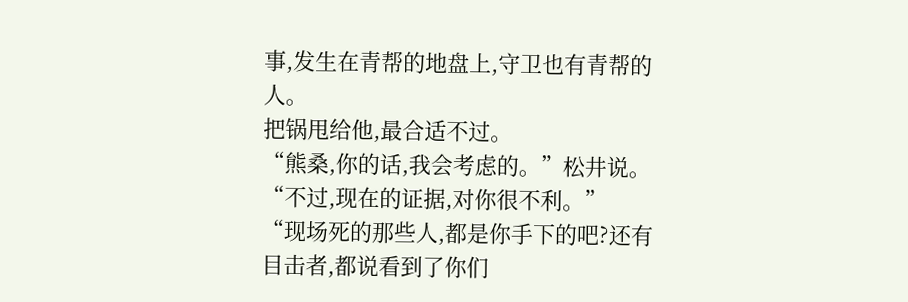事,发生在青帮的地盘上,守卫也有青帮的人。
把锅甩给他,最合适不过。
“熊桑,你的话,我会考虑的。”松井说。
“不过,现在的证据,对你很不利。”
“现场死的那些人,都是你手下的吧?还有目击者,都说看到了你们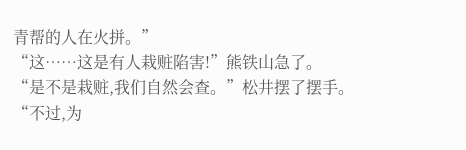青帮的人在火拼。”
“这……这是有人栽赃陷害!”熊铁山急了。
“是不是栽赃,我们自然会查。”松井摆了摆手。
“不过,为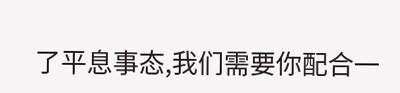了平息事态,我们需要你配合一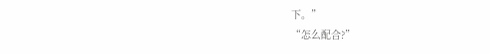下。”
“怎么配合?”